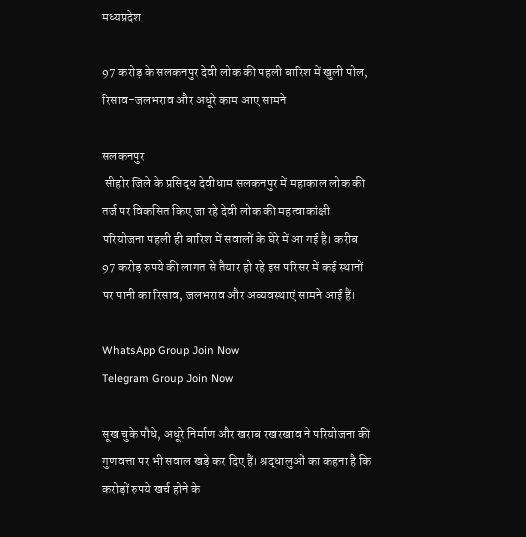मध्यप्रदेश

97 करोड़ के सलकनपुर देवी लोक की पहली बारिश में खुली पोल, रिसाव-जलभराव और अधूरे काम आए सामने

सलकनपुर
 सीहोर जिले के प्रसिद्ध देवीधाम सलकनपुर में महाकाल लोक की तर्ज पर विकसित किए जा रहे देवी लोक की महत्वाकांक्षी परियोजना पहली ही बारिश में सवालों के घेरे में आ गई है। करीब 97 करोड़ रुपये की लागत से तैयार हो रहे इस परिसर में कई स्थानों पर पानी का रिसाव, जलभराव और अव्यवस्थाएं सामने आई हैं।

WhatsApp Group Join Now
Telegram Group Join Now

सूख चुके पौधे, अधूरे निर्माण और खराब रखरखाव ने परियोजना की गुणवत्ता पर भी सवाल खड़े कर दिए हैं। श्रद्धालुओं का कहना है कि करोड़ों रुपये खर्च होने के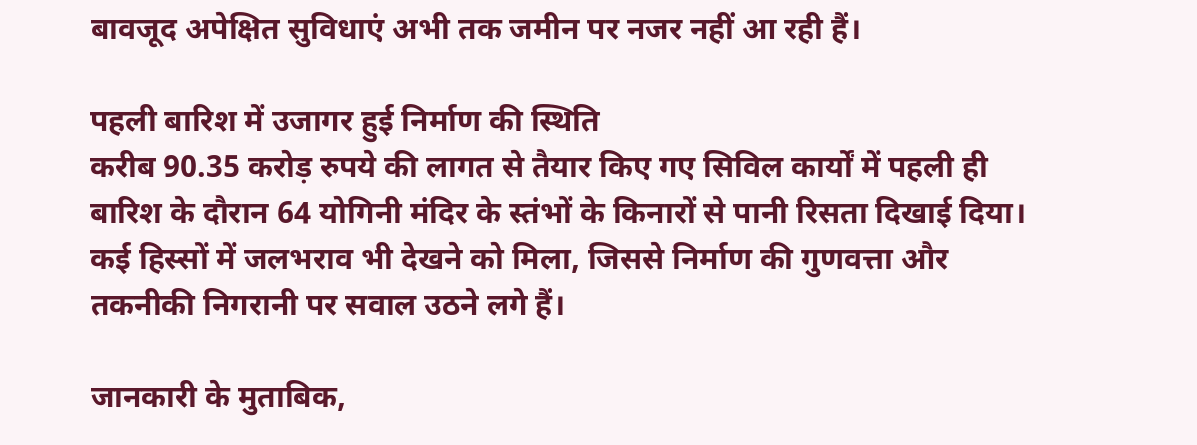बावजूद अपेक्षित सुविधाएं अभी तक जमीन पर नजर नहीं आ रही हैं।

पहली बारिश में उजागर हुई निर्माण की स्थिति
करीब 90.35 करोड़ रुपये की लागत से तैयार किए गए सिविल कार्यों में पहली ही बारिश के दौरान 64 योगिनी मंदिर के स्तंभों के किनारों से पानी रिसता दिखाई दिया। कई हिस्सों में जलभराव भी देखने को मिला, जिससे निर्माण की गुणवत्ता और तकनीकी निगरानी पर सवाल उठने लगे हैं।

जानकारी के मुताबिक,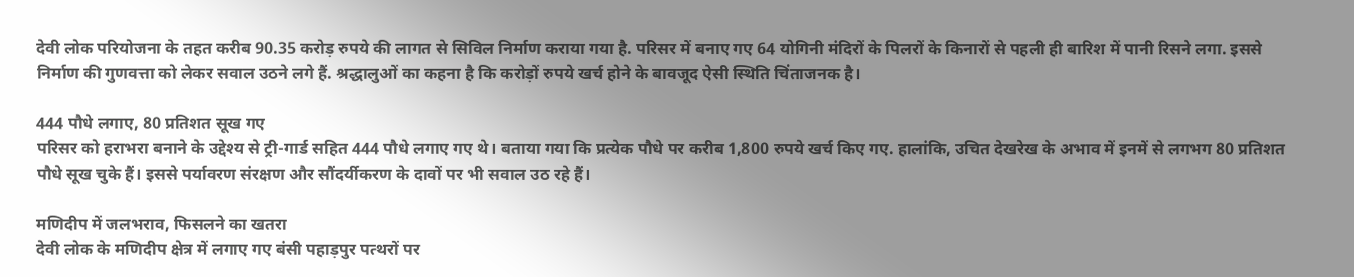देवी लोक परियोजना के तहत करीब 90.35 करोड़ रुपये की लागत से सिविल निर्माण कराया गया है. परिसर में बनाए गए 64 योगिनी मंदिरों के पिलरों के किनारों से पहली ही बारिश में पानी रिसने लगा. इससे निर्माण की गुणवत्ता को लेकर सवाल उठने लगे हैं. श्रद्धालुओं का कहना है कि करोड़ों रुपये खर्च होने के बावजूद ऐसी स्थिति चिंताजनक है।

444 पौधे लगाए, 80 प्रतिशत सूख गए
परिसर को हराभरा बनाने के उद्देश्य से ट्री-गार्ड सहित 444 पौधे लगाए गए थे। बताया गया कि प्रत्येक पौधे पर करीब 1,800 रुपये खर्च किए गए. हालांकि, उचित देखरेख के अभाव में इनमें से लगभग 80 प्रतिशत पौधे सूख चुके हैं। इससे पर्यावरण संरक्षण और सौंदर्यीकरण के दावों पर भी सवाल उठ रहे हैं।

मणिदीप में जलभराव, फिसलने का खतरा
देवी लोक के मणिदीप क्षेत्र में लगाए गए बंसी पहाड़पुर पत्थरों पर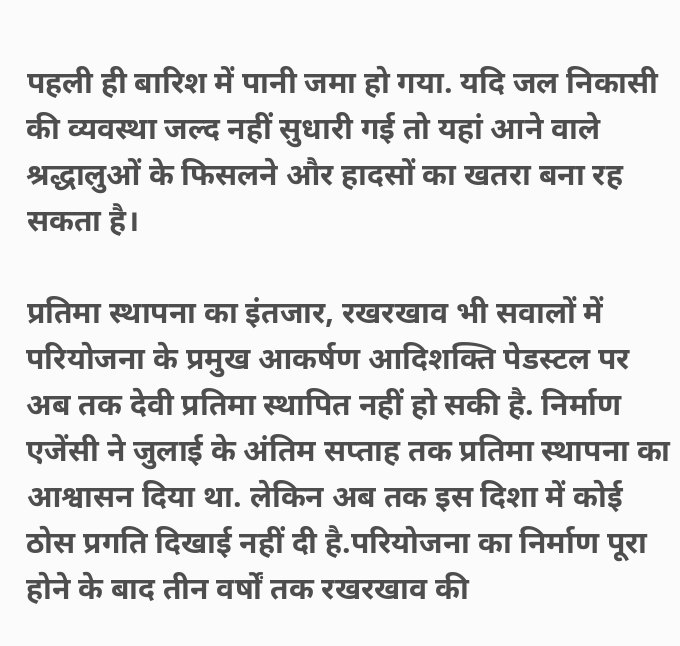पहली ही बारिश में पानी जमा हो गया. यदि जल निकासी की व्यवस्था जल्द नहीं सुधारी गई तो यहां आने वाले श्रद्धालुओं के फिसलने और हादसों का खतरा बना रह सकता है।

प्रतिमा स्थापना का इंतजार, रखरखाव भी सवालों में
परियोजना के प्रमुख आकर्षण आदिशक्ति पेडस्टल पर अब तक देवी प्रतिमा स्थापित नहीं हो सकी है. निर्माण एजेंसी ने जुलाई के अंतिम सप्ताह तक प्रतिमा स्थापना का आश्वासन दिया था. लेकिन अब तक इस दिशा में कोई ठोस प्रगति दिखाई नहीं दी है.परियोजना का निर्माण पूरा होने के बाद तीन वर्षों तक रखरखाव की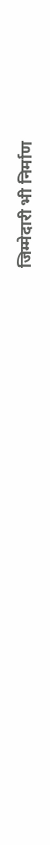जिम्मेदारी भी निर्माण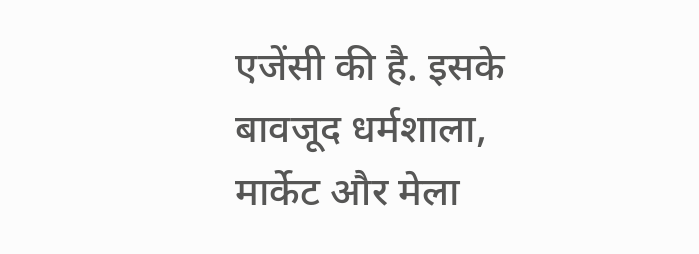एजेंसी की है. इसके बावजूद धर्मशाला, मार्केट और मेला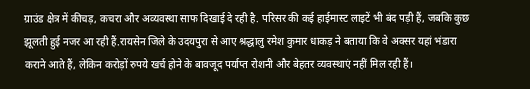ग्राउंड क्षेत्र में कीचड़, कचरा और अव्यवस्था साफ दिखाई दे रही है. परिसर की कई हाईमास्ट लाइटें भी बंद पड़ी हैं, जबकि कुछ झूलती हुई नजर आ रही हैं.रायसेन जिले के उदयपुरा से आए श्रद्धालु रमेश कुमार धाकड़ ने बताया कि वे अक्सर यहां भंडारा कराने आते हैं, लेकिन करोड़ों रुपये खर्च होने के बावजूद पर्याप्त रोशनी और बेहतर व्यवस्थाएं नहीं मिल रही हैं।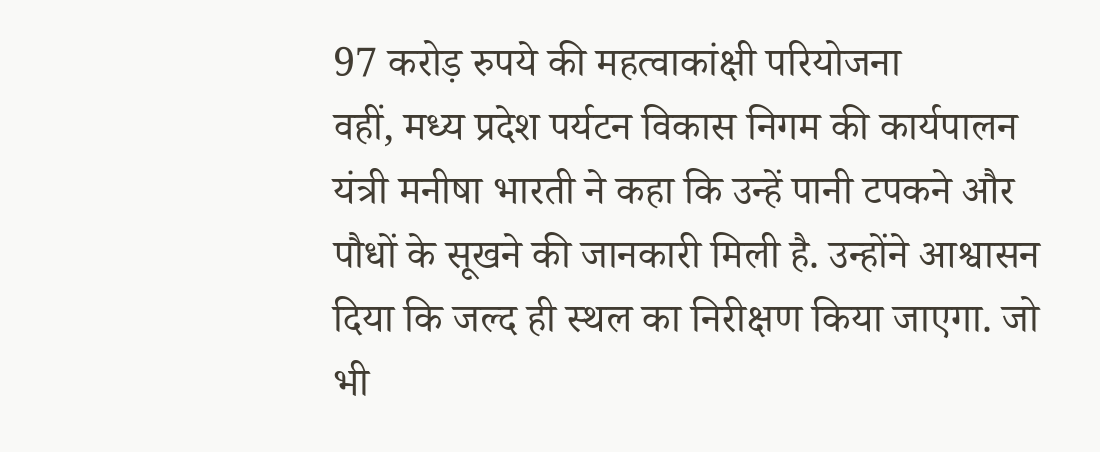97 करोड़ रुपये की महत्वाकांक्षी परियोजना
वहीं, मध्य प्रदेश पर्यटन विकास निगम की कार्यपालन यंत्री मनीषा भारती ने कहा कि उन्हें पानी टपकने और पौधों के सूखने की जानकारी मिली है. उन्होंने आश्वासन दिया कि जल्द ही स्थल का निरीक्षण किया जाएगा. जो भी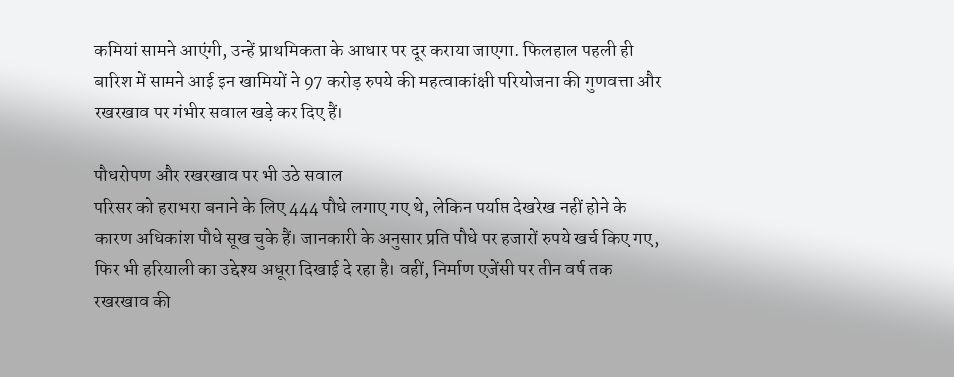कमियां सामने आएंगी, उन्हें प्राथमिकता के आधार पर दूर कराया जाएगा. फिलहाल पहली ही बारिश में सामने आई इन खामियों ने 97 करोड़ रुपये की महत्वाकांक्षी परियोजना की गुणवत्ता और रखरखाव पर गंभीर सवाल खड़े कर दिए हैं।

पौधरोपण और रखरखाव पर भी उठे सवाल
परिसर को हराभरा बनाने के लिए 444 पौधे लगाए गए थे, लेकिन पर्याप्त देखरेख नहीं होने के कारण अधिकांश पौधे सूख चुके हैं। जानकारी के अनुसार प्रति पौधे पर हजारों रुपये खर्च किए गए, फिर भी हरियाली का उद्देश्य अधूरा दिखाई दे रहा है। वहीं, निर्माण एजेंसी पर तीन वर्ष तक रखरखाव की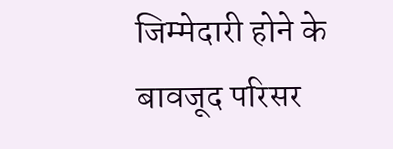जिम्मेदारी होने के बावजूद परिसर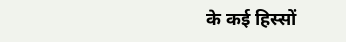के कई हिस्सों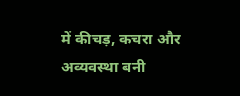में कीचड़, कचरा और अव्यवस्था बनी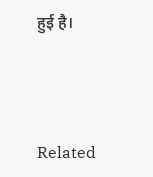हुई है।



Related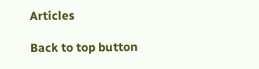Articles

Back to top button